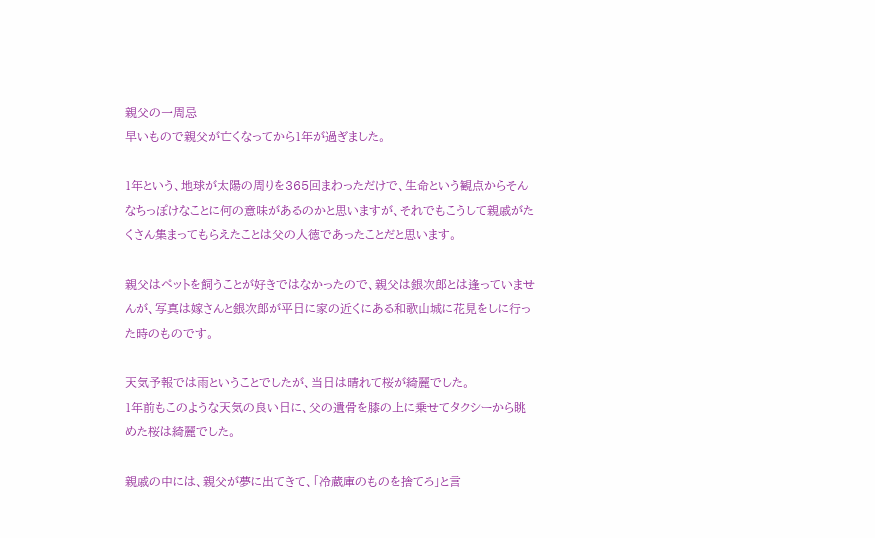親父の一周忌
早いもので親父が亡くなってから1年が過ぎました。

1年という、地球が太陽の周りを365回まわっただけで、生命という観点からそんなちっぽけなことに何の意味があるのかと思いますが、それでもこうして親戚がたくさん集まってもらえたことは父の人徳であったことだと思います。

親父はペットを飼うことが好きではなかったので、親父は銀次郎とは逢っていませんが、写真は嫁さんと銀次郎が平日に家の近くにある和歌山城に花見をしに行った時のものです。

天気予報では雨ということでしたが、当日は晴れて桜が綺麗でした。
1年前もこのような天気の良い日に、父の遺骨を膝の上に乗せてタクシーから眺めた桜は綺麗でした。

親戚の中には、親父が夢に出てきて、「冷蔵庫のものを捨てろ」と言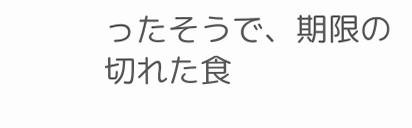ったそうで、期限の切れた食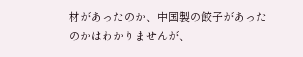材があったのか、中国製の餃子があったのかはわかりませんが、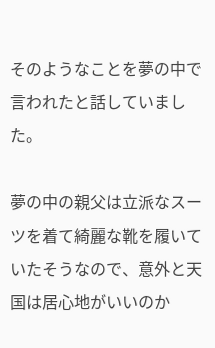そのようなことを夢の中で言われたと話していました。

夢の中の親父は立派なスーツを着て綺麗な靴を履いていたそうなので、意外と天国は居心地がいいのか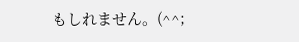もしれません。(^^;